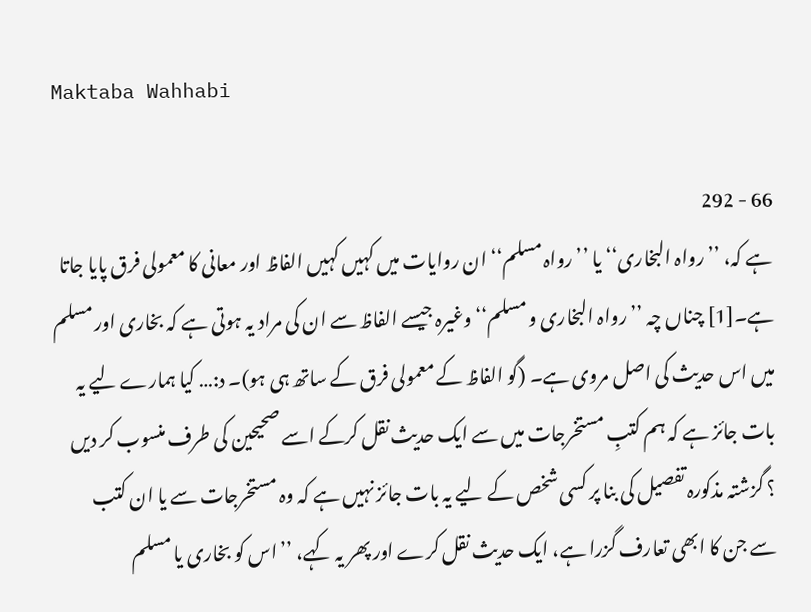Maktaba Wahhabi

66 - 292
ہے کہ، ’’رواہ البخاری‘‘ یا ’’رواہ مسلم‘‘ ان روایات میں کہیں کہیں الفاظ اور معانی کا معمولی فرق پایا جاتا ہے۔[1] چناں چہ ’’رواہ البخاری و مسلم‘‘ وغیرہ جیسے الفاظ سے ان کی مراد یہ ہوتی ہے کہ بخاری اور مسلم میں اس حدیث کی اصل مروی ہے۔ (گو الفاظ کے معمولی فرق کے ساتھ ہی ہو)۔ د:… کیا ہمارے لیے یہ بات جائز ہے کہ ہم کتبِ مستخرجات میں سے ایک حدیث نقل کرکے اسے صحیحین کی طرف منسوب کر دیں ؟ گزشتہ مذکورہ تفصیل کی بنا پر کسی شخص کے لیے یہ بات جائز نہیں ہے کہ وہ مستخرجات سے یا ان کتب سے جن کا ابھی تعارف گزرا ہے، ایک حدیث نقل کرے اور پھر یہ کہے، ’’اس کو بخاری یا مسلم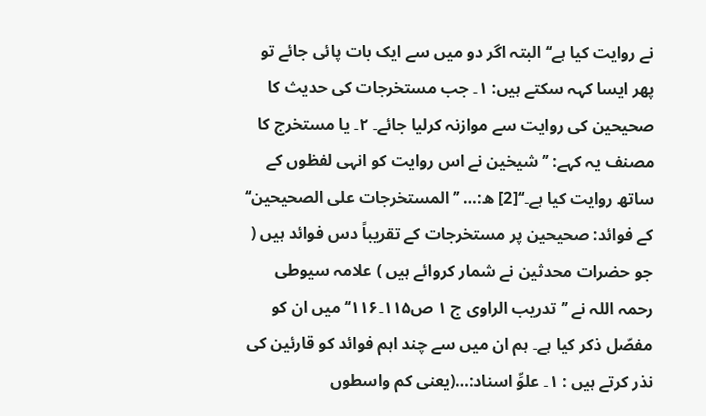نے روایت کیا ہے‘‘ البتہ اگر دو میں سے ایک بات پائی جائے تو پھر ایسا کہہ سکتے ہیں: ۱۔ جب مستخرجات کی حدیث کا صحیحین کی روایت سے موازنہ کرلیا جائے۔ ۲۔ یا مستخرج کا مصنف یہ کہے: ’’شیخین نے اس روایت کو انہی لفظوں کے ساتھ روایت کیا ہے۔‘‘[2] ھ:… ’’المستخرجات علی الصحیحین‘‘ کے فوائد: صحیحین پر مستخرجات کے تقریباً دس فوائد ہیں ( جو حضرات محدثین نے شمار کروائے ہیں ) علامہ سیوطی رحمہ اللہ نے ’’تدریب الراوی ج ۱ ص۱۱۵۔۱۱۶‘‘ میں ان کو مفصّل ذکر کیا ہے۔ ہم ان میں سے چند اہم فوائد کو قارئین کی نذر کرتے ہیں : ۱۔ علوِّ اسناد:…(یعنی کم واسطوں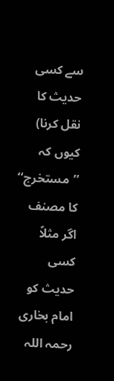سے کسی حدیث کا نقل کرنا) کیوں کہ ’’مستخرج‘‘ کا مصنف اگر مثلاً کسی حدیث کو امام بخاری رحمہ اللہ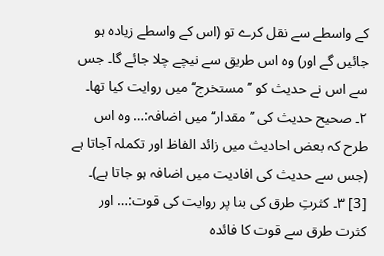کے واسطے سے نقل کرے تو (اس کے واسطے زیادہ ہو جائیں گے اور) وہ اس طریق سے نیچے چلا جائے گا۔ جس سے اس نے حدیث کو ’’مستخرج‘‘ میں روایت کیا تھا۔ ۲۔ صحیح حدیث کی ’’مقدار‘‘ میں اضافہ:… وہ اس طرح کہ بعض احادیث میں زائد الفاظ اور تکملہ آجاتا ہے (جس سے حدیث کی افادیت میں اضافہ ہو جاتا ہے)۔ [3] ۳۔ کثرتِ طرق کی بنا پر روایت کی قوت:… اور کثرت طرق سے قوت کا فائدہ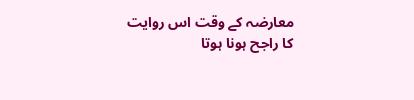معارضہ کے وقت اس روایت کا راجح ہونا ہوتا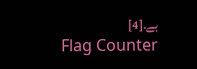ہے۔[4]
Flag Counter